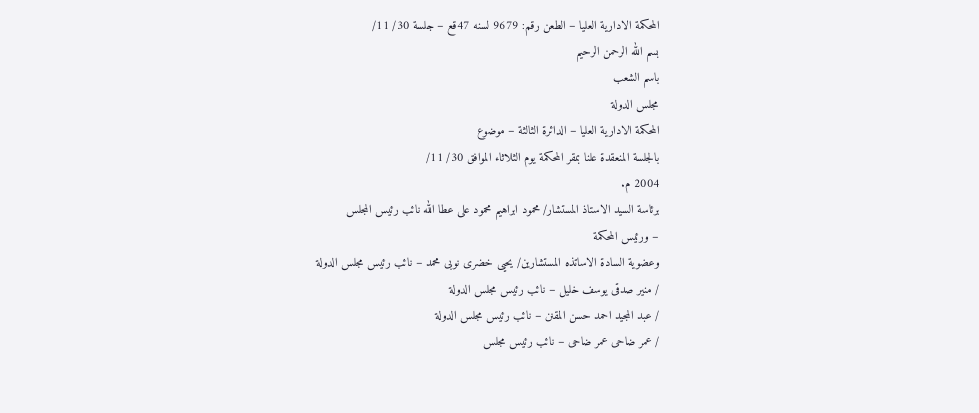المحكمة الادارية العليا – الطعن رقم: 9679 لسنه 47قع – جلسة 30/ 11/
بسم الله الرحمن الرحيم
باسم الشعب
مجلس الدولة
المحكمة الادارية العليا – الدائرة الثالثة – موضوع
بالجلسة المنعقدة علنا بمقر المحكمة يوم الثلاثاء الموافق 30/ 11/
2004 م.
برئاسة السيد الاستاذ المستشار/ محمود ابراهيم محمود على عطا الله نائب رئيس المجلس
– ورئيس المحكمة
وعضوية السادة الاساتذه المستشارين/ يحيى خضرى نوبى محمد – نائب رئيس مجلس الدولة
/ منير صدقى يوسف خليل – نائب رئيس مجلس الدولة
/ عبد المجيد احمد حسن المقنن – نائب رئيس مجلس الدولة
/ عمر ضاحى عمر ضاحى – نائب رئيس مجلس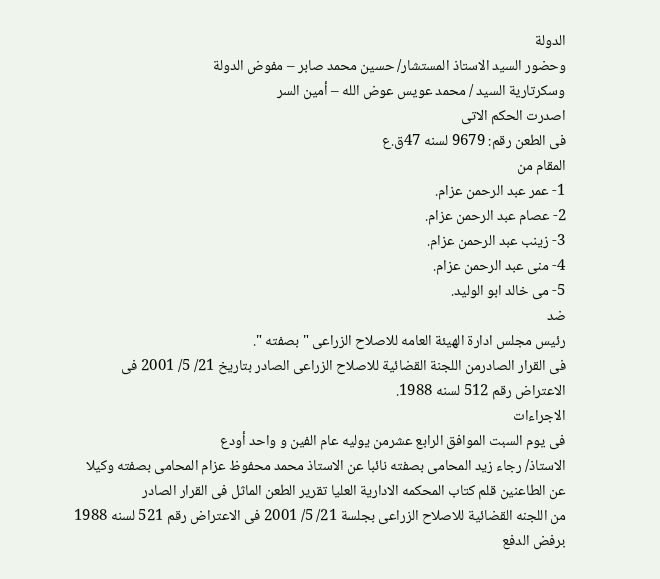الدولة
وحضور السيد الاستاذ المستشار/ حسين محمد صابر – مفوض الدولة
وسكرتارية السيد / محمد عويس عوض الله – أمين السر
اصدرت الحكم الاتى
فى الطعن رقم: 9679 لسنه 47ق.ع
المقام من
1- عمر عبد الرحمن عزام.
2- عصام عبد الرحمن عزام.
3- زينب عبد الرحمن عزام.
4- منى عبد الرحمن عزام.
5- مى خالد ابو الوليد.
ضد
رئيس مجلس ادارة الهيئة العامه للاصلاح الزراعى " بصفته ".
فى القرار الصادرمن اللجنة القضائية للاصلاح الزراعى الصادر بتاريخ 21/ 5/ 2001 فى
الاعتراض رقم 512 لسنه 1988.
الاجراءات
فى يوم السبت الموافق الرابع عشرمن يوليه عام الفين و واحد أودع
الاستاذ/ رجاء زيد المحامى بصفته نائبا عن الاستاذ محمد محفوظ عزام المحامى بصفته وكيلا
عن الطاعنين قلم كتاب المحكمه الادارية العليا تقرير الطعن الماثل فى القرار الصادر
من اللجنه القضائية للاصلاح الزراعى بجلسة 21/ 5/ 2001 فى الاعتراض رقم 521 لسنه 1988
برفض الدفع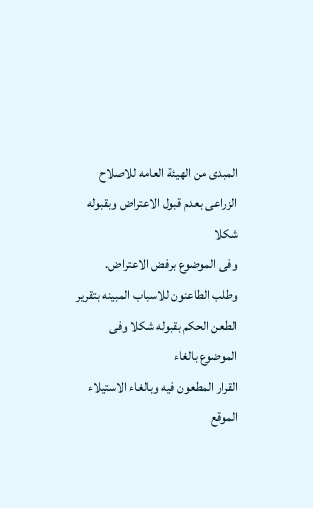المبدى من الهيئة العامه للاصلاح الزراعى بعدم قبول الاعتراض وبقبوله شكلا
وفى الموضوع برفض الاعتراض.
وطلب الطاعنون للاسباب المبينه بتقرير الطعن الحكم بقبوله شكلا وفى الموضوع بالغاء
القرار المطعون فيه وبالغاء الاستيلاء الموقع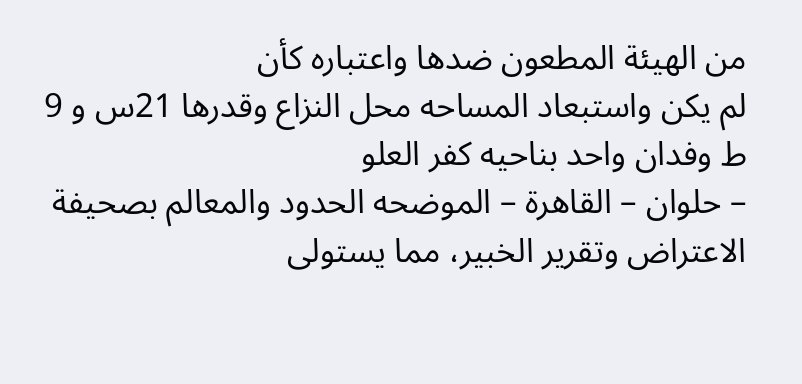من الهيئة المطعون ضدها واعتباره كأن
لم يكن واستبعاد المساحه محل النزاع وقدرها 21س و 9 ط وفدان واحد بناحيه كفر العلو
– حلوان – القاهرة – الموضحه الحدود والمعالم بصحيفة الاعتراض وتقرير الخبير، مما يستولى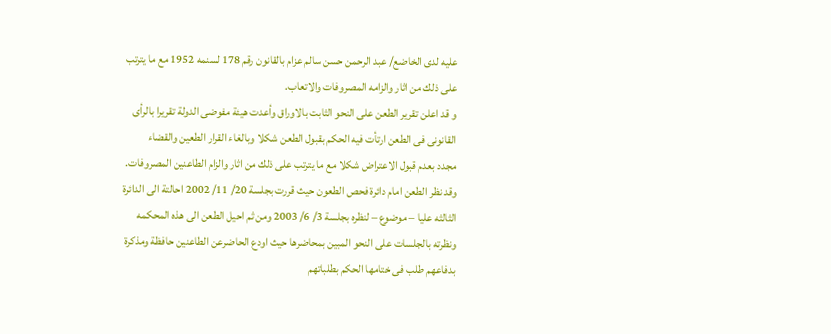عليه لدى الخاضع/ عبد الرحمن حسن سالم عزام بالقانون رقم 178 لسنمه 1952 مع ما يترتب
على ذلك من اثار والزامه المصروفات والاتعاب.
و قد اعلن تقرير الطعن على النحو الثابت بالاوراق وأعدت هيئة مفوضى الدولة تقريرا بالرأى
القانونى فى الطعن ارتأت فيه الحكم بقبول الطعن شكلا وبالغاء القرار الطعين والقضاء
مجدد بعدم قبول الاعتراض شكلا مع ما يترتب على ذلك من اثار والزام الطاعنين المصروفات.
وقد نظر الطعن امام دائرة فحص الطعون حيث قررت بجلسة 20/ 11/ 2002 احالتة الى الدائرة
الثالثه عليا – موضوع – لنظره بجلسة 3/ 6/ 2003 ومن ثم احيل الطعن الى هذه المحكمه
ونظرته بالجلسات على النحو المبين بمحاضرها حيث اودع الحاضرعن الطاعنين حافظة ومذكرة
بدفاعهم طلب فى ختامها الحكم بطلباتهم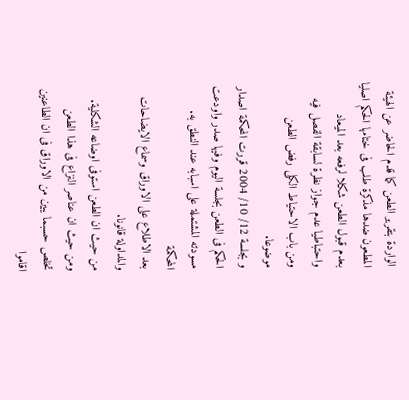الواردة بتقرير الطعن كما قدم الحاضر عن الهيئة
المطعون ضدها مذكرة طلب فى ختامها الحكم اصليا بعدم قبول الطعن شكلا لرفعه بعد الميعاد
واحتباطيا عدم جواز نظرة لسابقة الفصل فيه ومن باب الاحتياط الكلى رفض الطعن موضوعا.
و بجلسة 12/ 10/ 2004 قررت المحكمة اصدار الحكم فى الطعن بجلسة اليوم وفيها صدر واودعت
مسودته المشتملة على اسبابه عند النطق به.
المحكمة
بعد الاطلاع على الاوراق وسماع الايضاحات والمداولة قانونا.
من حيث ان الطعن استوفى اوضاعه الشكلية.
ومن حيث ان عناصر النزاع فى هذا الطعن تخلص حسبما يبين من الاوراق فى ان الطاعنين اقاموا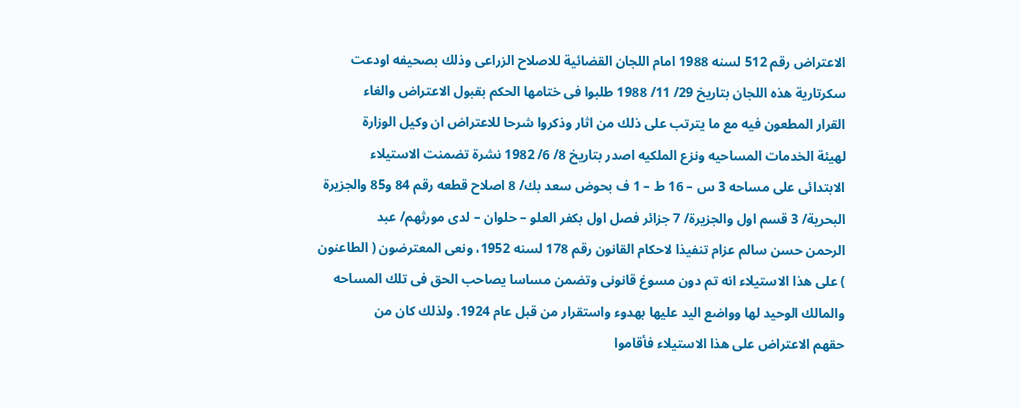الاعتراض رقم 512 لسنه 1988 امام اللجان القضائية للاصلاح الزراعى وذلك بصحيفه اودعت
سكرتارية هذه اللجان بتاريخ 29/ 11/ 1988 طلبوا فى ختامها الحكم بقبول الاعتراض والغاء
القرار المطعون فيه مع ما يترتب على ذلك من اثار وذكروا شرحا للاعتراض ان وكيل الوزارة
لهيئة الخدمات المساحيه ونزع الملكيه اصدر بتاريخ 8/ 6/ 1982 نشرة تضمنت الاستيلاء
الابتدائى على مساحه 3 س – 16 ط – 1 ف بحوض سعد بك/ 8 اصلاح قطعه رقم 84 و85 والجزيرة
البحرية/ 3 قسم اول والجزيرة/ 7 جزائر فصل اول بكفر العلو – حلوان – لدى مورثهم/ عبد
الرحمن حسن سالم عزام تنفيذا لاحكام القانون رقم 178 لسنه 1952، ونعى المعترضون ( الطاعنون
) على هذا الاستيلاء انه تم دون مسوغ قانونى وتضمن مساسا يصاحب الحق فى تلك المساحه
والمالك الوحيد لها وواضع اليد عليها بهدوء واستقرار من قبل عام 1924. ولذلك كان من
حقهم الاعتراض على هذا الاستيلاء فأقاموا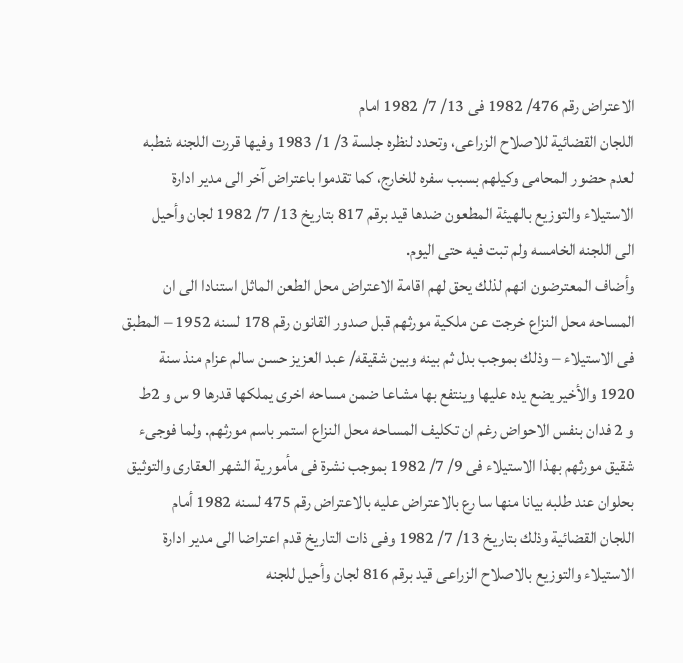الاعتراض رقم 476/ 1982 فى 13/ 7/ 1982 امام
اللجان القضائية للاصلاح الزراعى، وتحدد لنظره جلسة 3/ 1/ 1983 وفيها قررت اللجنه شطبه
لعدم حضور المحامى وكيلهم بسبب سفره للخارج، كما تقدموا باعتراض آخر الى مدير ادارة
الاستيلاء والتوزيع بالهيئة المطعون ضدها قيد برقم 817 بتاريخ 13/ 7/ 1982 لجان وأحيل
الى اللجنه الخامسه ولم تبت فيه حتى اليوم.
وأضاف المعترضون انهم لذلك يحق لهم اقامة الاعتراض محل الطعن الماثل استنادا الى ان
المساحه محل النزاع خرجت عن ملكية مورثهم قبل صدور القانون رقم 178 لسنه 1952 – المطبق
فى الاستيلاء – وذلك بموجب بدل ثم بينه وبين شقيقه/ عبد العزيز حسن سالم عزام منذ سنة
1920 والأخير يضع يده عليها وينتفع بها مشاعا ضمن مساحه اخرى يملكها قدرها 9 س و 2ط
و 2 فدان بنفس الاحواض رغم ان تكليف المساحه محل النزاع استمر باسم مورثهم. ولما فوجىء
شقيق مورثهم بهذا الاستيلاء فى 9/ 7/ 1982 بموجب نشرة فى مأمورية الشهر العقارى والتوثيق
بحلوان عند طلبه بيانا منها سا رع بالاعتراض عليه بالاعتراض رقم 475 لسنه 1982 أمام
اللجان القضائية وذلك بتاريخ 13/ 7/ 1982 وفى ذات التاريخ قدم اعتراضا الى مدير ادارة
الاستيلاء والتوزيع بالاصلاح الزراعى قيد برقم 816 لجان وأحيل للجنه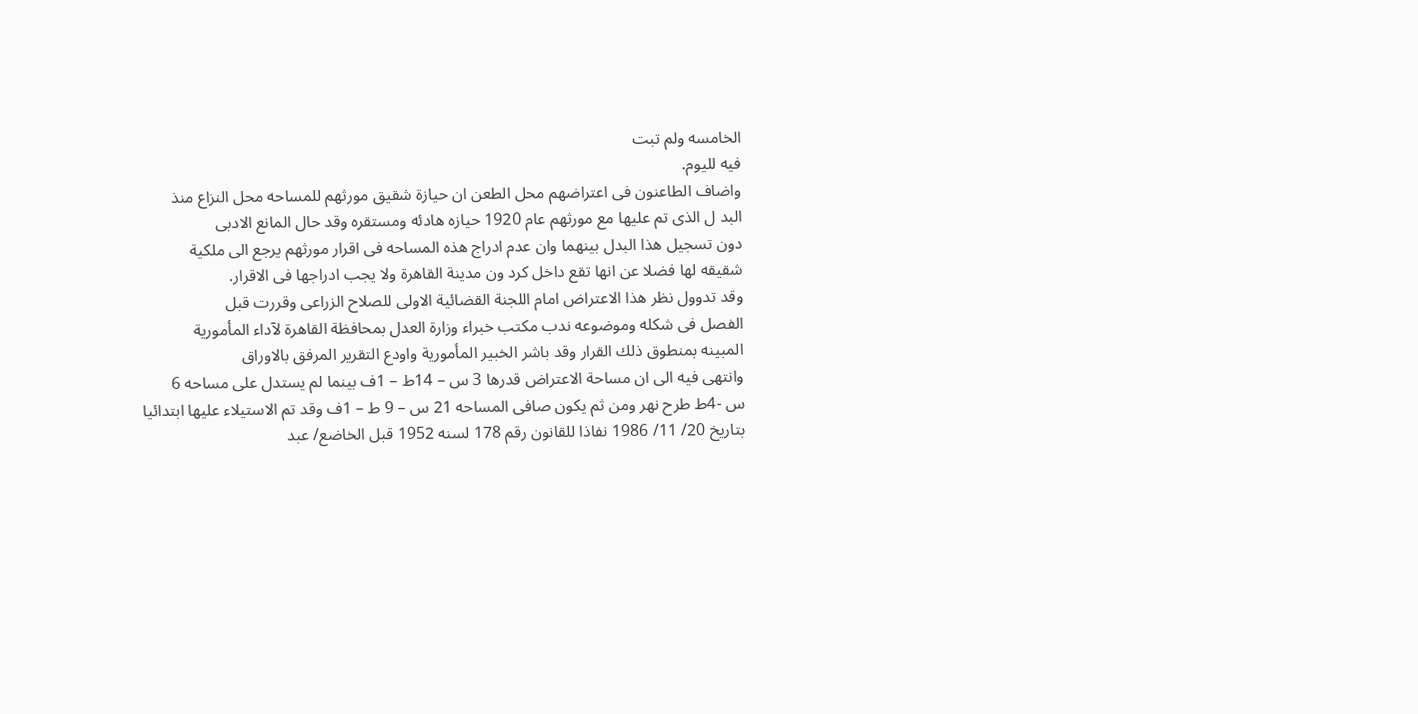الخامسه ولم تبت
فيه لليوم.
واضاف الطاعنون فى اعتراضهم محل الطعن ان حيازة شقيق مورثهم للمساحه محل النزاع منذ
البد ل الذى تم عليها مع مورثهم عام 1920 حيازه هادئه ومستقره وقد حال المانع الادبى
دون تسجيل هذا البدل بينهما وان عدم ادراج هذه المساحه فى اقرار مورثهم يرجع الى ملكية
شقيقه لها فضلا عن انها تقع داخل كرد ون مدينة القاهرة ولا يجب ادراجها فى الاقرار.
وقد تدوول نظر هذا الاعتراض امام اللجنة القضائية الاولى للصلاح الزراعى وقررت قبل
الفصل فى شكله وموضوعه ندب مكتب خبراء وزارة العدل بمحافظة القاهرة لآداء المأمورية
المبينه بمنطوق ذلك القرار وقد باشر الخبير المأمورية واودع التقرير المرفق بالاوراق
وانتهى فيه الى ان مساحة الاعتراض قدرها 3 س – 14ط – 1ف بينما لم يستدل على مساحه 6
س -4ط طرح نهر ومن ثم يكون صافى المساحه 21 س – 9 ط – 1ف وقد تم الاستيلاء عليها ابتدائيا
بتاريخ 20/ 11/ 1986 نفاذا للقانون رقم 178 لسنه 1952 قبل الخاضع/ عبد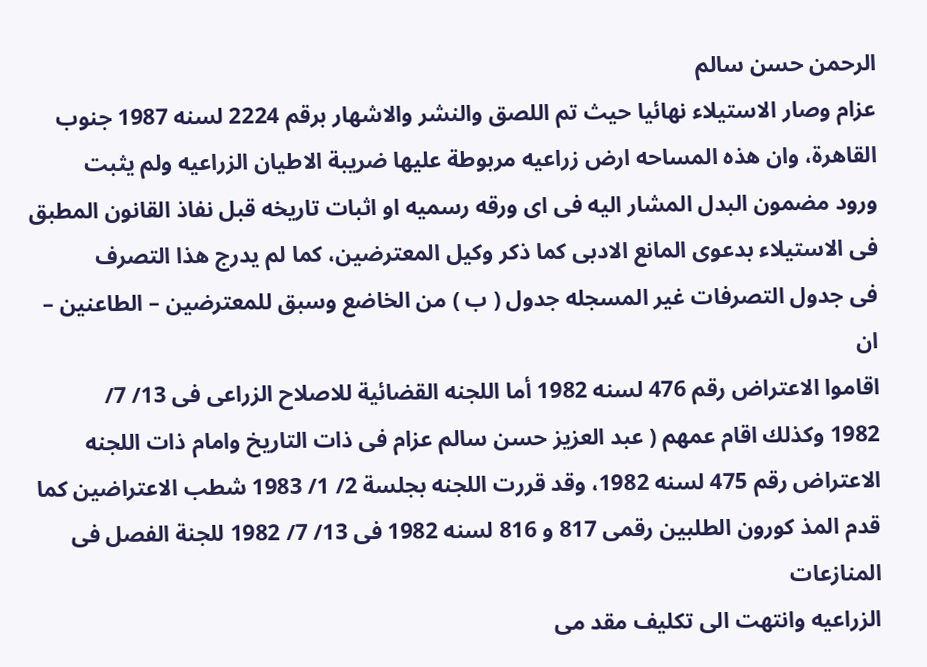الرحمن حسن سالم
عزام وصار الاستيلاء نهائيا حيث تم اللصق والنشر والاشهار برقم 2224 لسنه 1987 جنوب
القاهرة، وان هذه المساحه ارض زراعيه مربوطة عليها ضريبة الاطيان الزراعيه ولم يثبت
ورود مضمون البدل المشار اليه فى اى ورقه رسميه او اثبات تاريخه قبل نفاذ القانون المطبق
فى الاستيلاء بدعوى المانع الادبى كما ذكر وكيل المعترضين، كما لم يدرج هذا التصرف
فى جدول التصرفات غير المسجله جدول ( ب ) من الخاضع وسبق للمعترضين – الطاعنين – ان
اقاموا الاعتراض رقم 476 لسنه 1982 أما اللجنه القضائية للاصلاح الزراعى فى 13/ 7/
1982 وكذلك اقام عمهم ( عبد العزيز حسن سالم عزام فى ذات التاريخ وامام ذات اللجنه
الاعتراض رقم 475 لسنه 1982، وقد قررت اللجنه بجلسة 2/ 1/ 1983 شطب الاعتراضين كما
قدم المذ كورون الطلبين رقمى 817 و 816 لسنه 1982 فى 13/ 7/ 1982 للجنة الفصل فى المنازعات
الزراعيه وانتهت الى تكليف مقد مى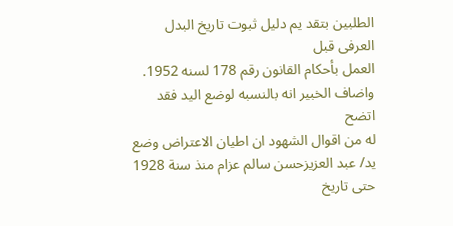الطلبين بتقد يم دليل ثبوت تاريخ البدل العرفى قبل
العمل بأحكام القانون رقم 178 لسنه 1952. واضاف الخبير انه بالنسبه لوضع اليد فقد اتضح
له من اقوال الشهود ان اطيان الاعتراض وضع يد/ عبد العزيزحسن سالم عزام منذ سنة 1928
حتى تاريخ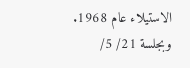الاستيلاء عام 1968.
وبجلسة 21/ 5/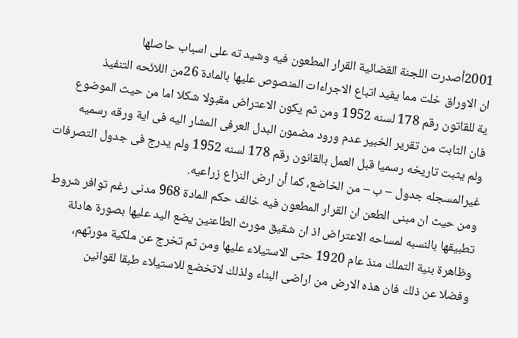2001أصدرت اللجنة القضائية القرار المطعون فيه وشيد ته على اسباب حاصلها
ان الاوراق خلت مما يفيد اتباع الاجراءات المنصوص عليها بالمادة 26من اللائحه التنفيذ
ية للقاتون رقم 178 لسنه 1952 ومن ثم يكون الاعتراض مقبولا شكلا اما من حيث الموضوع
فان الثابت من تقرير الخبير عدم ورود مضمون البدل العرفى المشار اليه فى اية ورقه رسميه
ولم يثبت تاريخه رسميا قبل العمل بالقانون رقم 178 لسنه 1952 ولم يدرج فى جدول التصرفات
غيرالمسجله جدول – ب – من الخاضع، كما أن ارض النزاع زراعيه.
ومن حيث ان مبنى الطعن ان القرار المطعون فيه خالف حكم المادة 968 مدنى رغم توافر شروط
تطبيقها بالنسبه لمساحه الاعتراض اذ ان شقيق مورث الطاعنين يضع اليد عليها بصورة هادئة
وظاهرة بنية التملك منذ عام 1920 حتى الاستيلاء عليها ومن ثم تخرج عن ملكية مورثهم،
وفضلا عن ذلك فان هذه الارض من اراضى البناء ولذلك لاتخضع للاستيلاء طبقا لقوانين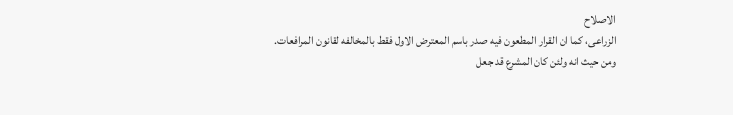الاصلاح
الزراعى، كما ان القرار المطعون فيه صدر باسم المعترض الاول فقط بالمخالفه لقانون المرافعات.
ومن حيث انه ولئن كان المشرع قد جعل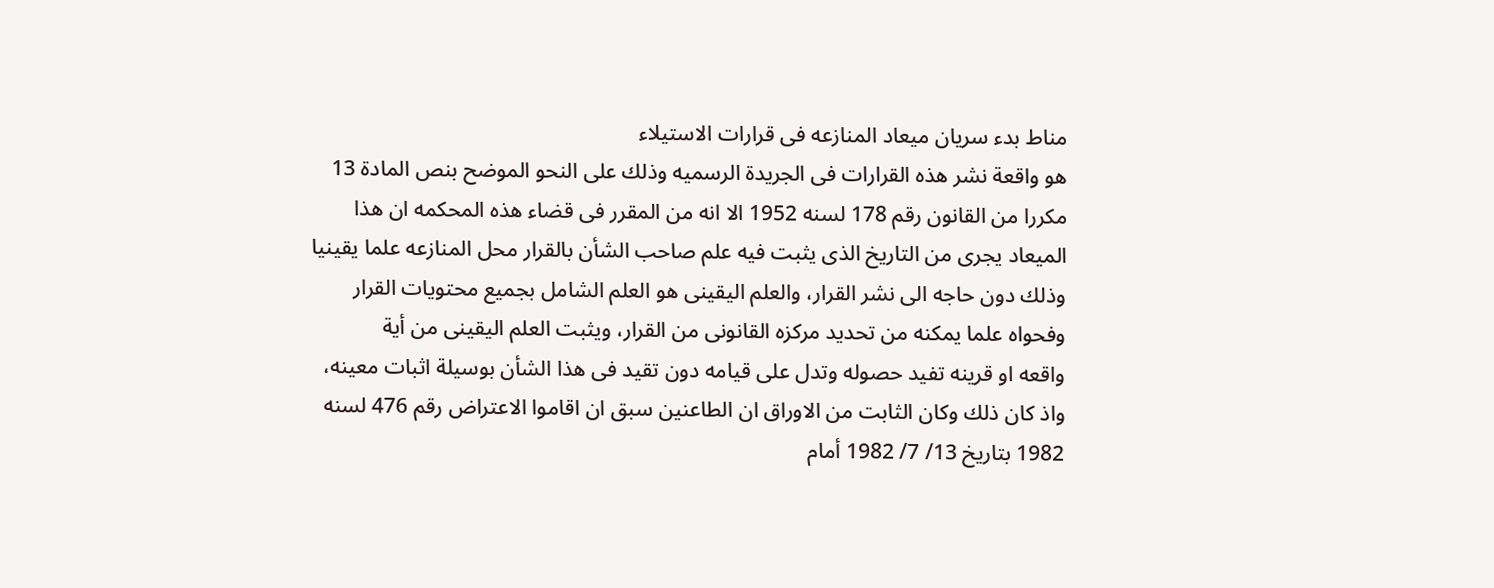مناط بدء سريان ميعاد المنازعه فى قرارات الاستيلاء
هو واقعة نشر هذه القرارات فى الجريدة الرسميه وذلك على النحو الموضح بنص المادة 13
مكررا من القانون رقم 178 لسنه 1952 الا انه من المقرر فى قضاء هذه المحكمه ان هذا
الميعاد يجرى من التاريخ الذى يثبت فيه علم صاحب الشأن بالقرار محل المنازعه علما يقينيا
وذلك دون حاجه الى نشر القرار، والعلم اليقينى هو العلم الشامل بجميع محتويات القرار
وفحواه علما يمكنه من تحديد مركزه القانونى من القرار، ويثبت العلم اليقينى من أية
واقعه او قرينه تفيد حصوله وتدل على قيامه دون تقيد فى هذا الشأن بوسيلة اثبات معينه،
واذ كان ذلك وكان الثابت من الاوراق ان الطاعنين سبق ان اقاموا الاعتراض رقم 476 لسنه
1982 بتاريخ 13/ 7/ 1982 أمام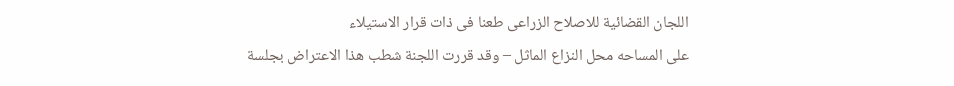اللجان القضائية للاصلاح الزراعى طعنا فى ذات قرار الاستيلاء
على المساحه محل النزاع الماثل – وقد قررت اللجنة شطب هذا الاعتراض بجلسة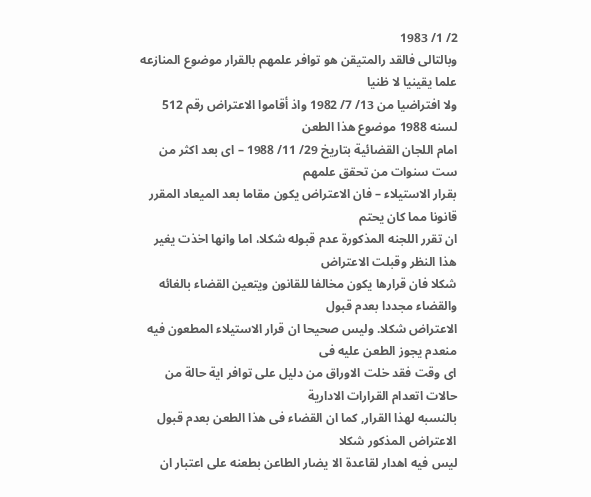2/ 1/ 1983
وبالتالى فالقد رالمتيقن هو توافر علمهم بالقرار موضوع المنازعه علما يقينيا لا ظنيا
ولا افتراضيا من 13/ 7/ 1982 واذ أقاموا الاعتراض رقم 512 لسنه 1988 موضوع هذا الطعن
امام اللجان القضائية بتاريخ 29/ 11/ 1988 – اى بعد اكثر من ست سنوات من تحقق علمهم
بقرار الاستيلاء – فان الاعتراض يكون مقاما بعد الميعاد المقرر قانونا مما كان يحتم
ان تقرر اللجنه المذكورة عدم قبوله شكلا، اما وانها اخذت يغير هذا النظر وقبلت الاعتراض
شكلا فان قرارها يكون مخالفا للقانون ويتعين القضاء بالغائه والقضاء مجددا بعدم قبول
الاعتراض شكلا. وليس صحيحا ان قرار الاستيلاء المطعون فيه منعدم يجوز الطعن عليه فى
اى وقت فقد خلت الاوراق من دليل على توافر اية حالة من حالات اتعدام القرارات الادارية
بالنسبه لهذا القرار, كما ان القضاء فى هذا الطعن بعدم قبول الاعتراض المذكور شكلا
ليس فيه اهدار لقاعدة الا يضار الطاعن بطعنه على اعتبار ان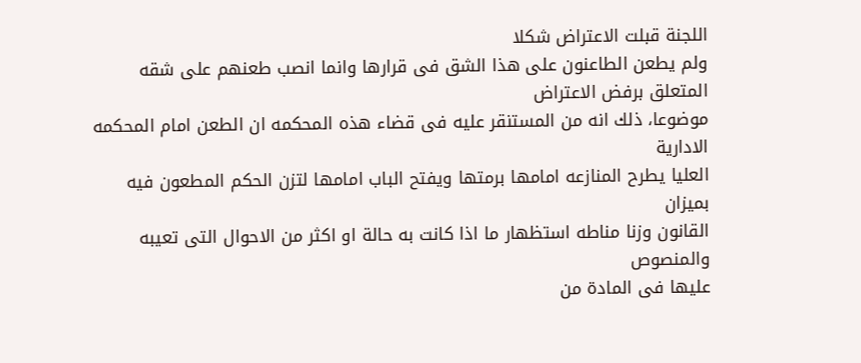اللجنة قبلت الاعتراض شكلا
ولم يطعن الطاعنون على هذا الشق فى قرارها وانما انصب طعنهم على شقه المتعلق برفض الاعتراض
موضوعا، ذلك انه من المستنقر عليه فى قضاء هذه المحكمه ان الطعن امام المحكمه الادارية
العليا يطرح المنازعه امامها برمتها ويفتح الباب امامها لتزن الحكم المطعون فيه بميزان
القانون وزنا مناطه استظهار ما اذا كانت به حالة او اكثر من الاحوال التى تعيبه والمنصوص
عليها فى المادة من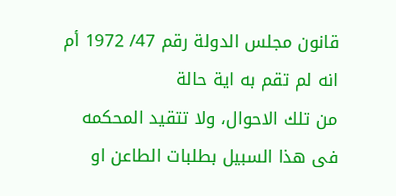قانون مجلس الدولة رقم 47/ 1972 أم انه لم تقم به اية حالة
من تلك الاحوال، ولا تتقيد المحكمه فى هذا السبيل بطلبات الطاعن او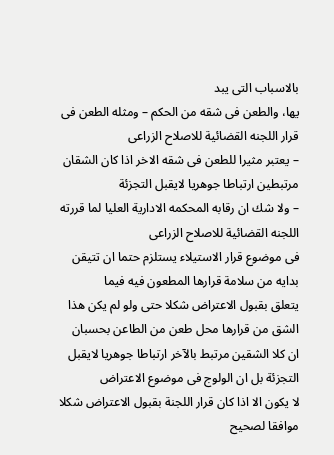بالاسباب التى يبد
يها، والطعن فى شقه من الحكم – ومثله الطعن فى قرار اللجنه القضائية للاصلاح الزراعى
– يعتبر مثيرا للطعن فى شقه الاخر اذا كان الشقان مرتبطين ارتباطا جوهريا لايقبل التجزئة
– ولا شك ان رقابه المحكمه الادارية العليا لما قررته اللجنه القضائية للاصلاح الزراعى
فى موضوع قرار الاستيلاء يستلزم حتما ان تتيقن بدايه من سلامة قرارها المطعون فيه فيما
يتعلق بقبول الاعتراض شكلا حتى ولو لم يكن هذا الشق من قرارها محل طعن من الطاعن بحسبان
ان كلا الشقين مرتبط بالآخر ارتباطا جوهريا لايقبل التجزئة بل ان الولوج فى موضوع الاعتراض
لا يكون الا اذا كان قرار اللجنة بقبول الاعتراض شكلا موافقا لصحيح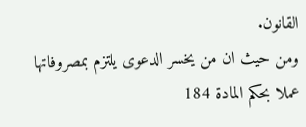القانون.
ومن حيث ان من يخسر الدعوى يلتزم بمصروفاتها عملا بحكم المادة 184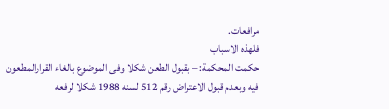مرافعات.
فلهذه الاسباب
حكمت المحكمة: – بقبول الطعن شكلا وفى الموضوع بالغاء القرارالمطعون
فيه وبعدم قبول الاعتراض رقم 512 لسنه 1988 شكلا لرفعه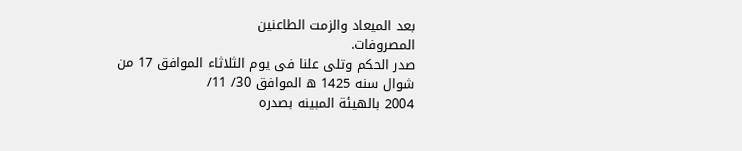بعد الميعاد والزمت الطاعنين
المصروفات.
صدر الحكم وتلى علنا فى يوم الثلاثاء الموافق 17 من شوال سنه 1425 ه الموافق 30/ 11/
2004 بالهيئة المبينه بصدره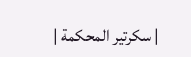| سكرتير المحكمة |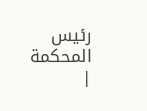رئيس المحكمة |